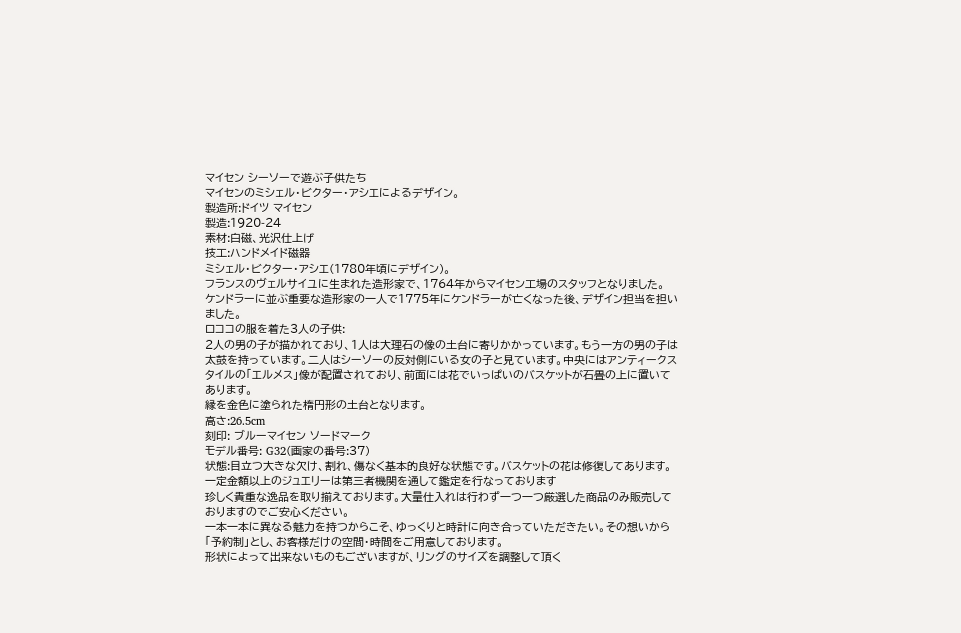マイセン シーソーで遊ぶ子供たち
マイセンのミシェル・ビクター・アシエによるデザイン。
製造所:ドイツ マイセン
製造:1920-24
素材:白磁、光沢仕上げ
技工:ハンドメイド磁器
ミシェル・ビクター・アシエ(1780年頃にデザイン)。
フランスのヴェルサイユに生まれた造形家で、1764年からマイセン工場のスタッフとなりました。
ケンドラーに並ぶ重要な造形家の一人で1775年にケンドラーが亡くなった後、デザイン担当を担いました。
ロココの服を着た3人の子供:
2人の男の子が描かれており、1人は大理石の像の土台に寄りかかっています。もう一方の男の子は太鼓を持っています。二人はシーソーの反対側にいる女の子と見ています。中央にはアンティークスタイルの「エルメス」像が配置されており、前面には花でいっぱいのバスケットが石畳の上に置いてあります。
縁を金色に塗られた楕円形の土台となります。
高さ:26.5cm
刻印: ブルーマイセン ソードマーク
モデル番号: G32(画家の番号:37)
状態:目立つ大きな欠け、割れ、傷なく基本的良好な状態です。バスケットの花は修復してあります。
一定金額以上のジュエリーは第三者機関を通して鑑定を行なっております
珍しく貴重な逸品を取り揃えております。大量仕入れは行わず一つ一つ厳選した商品のみ販売しておりますのでご安心ください。
一本一本に異なる魅力を持つからこそ、ゆっくりと時計に向き合っていただきたい。その想いから「予約制」とし、お客様だけの空間・時間をご用意しております。
形状によって出来ないものもございますが、リングのサイズを調整して頂く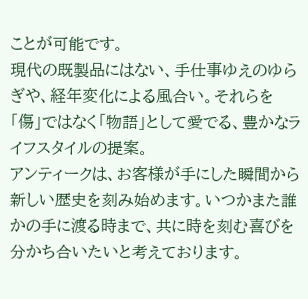ことが可能です。
現代の既製品にはない、手仕事ゆえのゆらぎや、経年変化による風合い。それらを「傷」ではなく「物語」として愛でる、豊かなライフスタイルの提案。
アンティークは、お客様が手にした瞬間から新しい歴史を刻み始めます。いつかまた誰かの手に渡る時まで、共に時を刻む喜びを分かち合いたいと考えております。